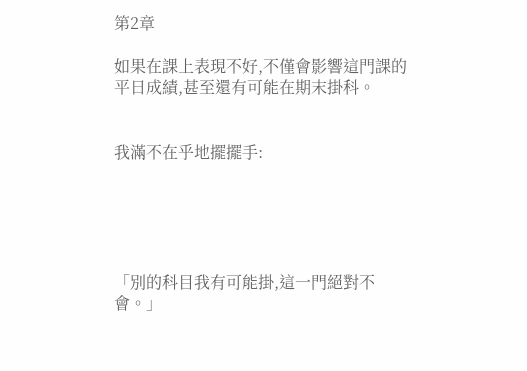第2章

如果在課上表現不好,不僅會影響這門課的平日成績,甚至還有可能在期末掛科。


我滿不在乎地擺擺手:





「別的科目我有可能掛,這一門絕對不會。」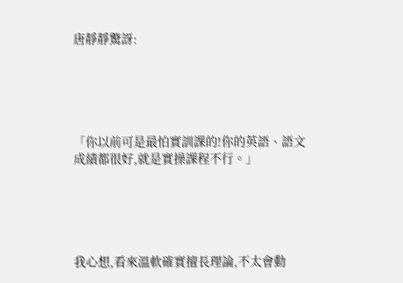唐靜靜驚訝:





「你以前可是最怕實訓課的!你的英語、語文成績都很好,就是實操課程不行。」





我心想,看來溫軟確實擅長理論,不太會動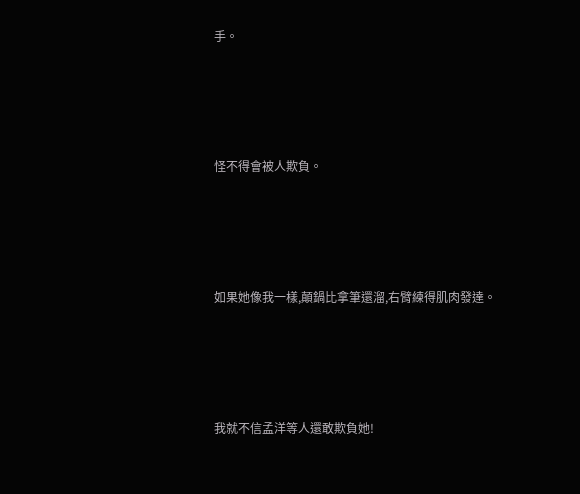手。





怪不得會被人欺負。





如果她像我一樣,顛鍋比拿筆還溜,右臂練得肌肉發達。





我就不信孟洋等人還敢欺負她!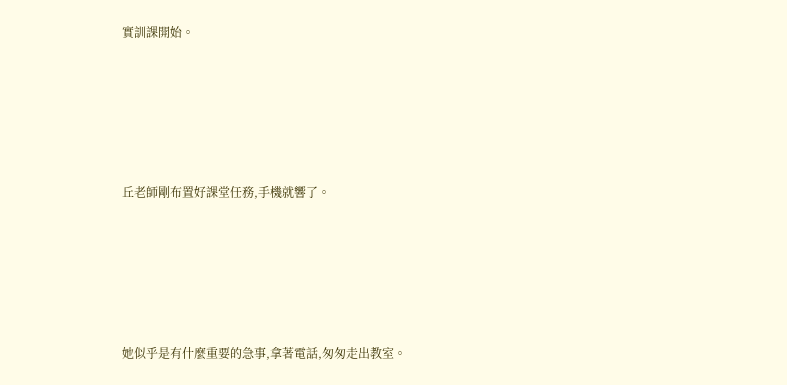實訓課開始。





丘老師剛布置好課堂任務,手機就響了。





她似乎是有什麼重要的急事,拿著電話,匆匆走出教室。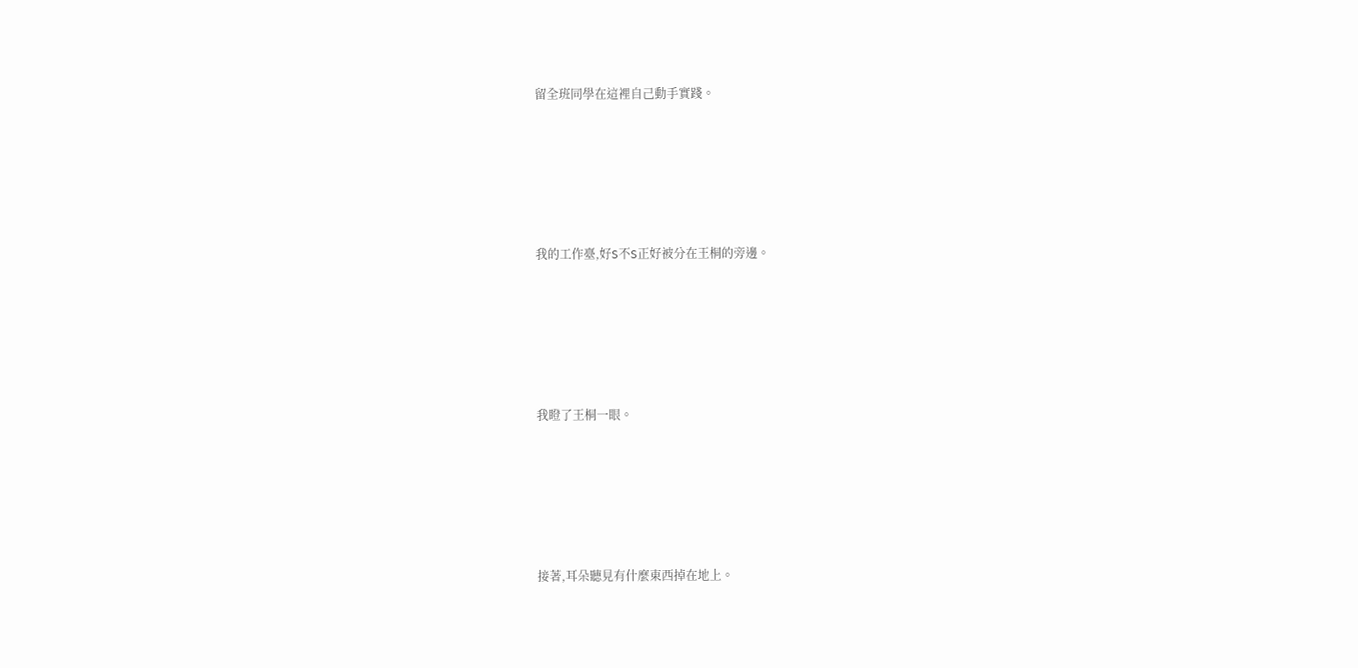留全班同學在這裡自己動手實踐。





我的工作臺,好S不S正好被分在王桐的旁邊。





我瞪了王桐一眼。





接著,耳朵聽見有什麼東西掉在地上。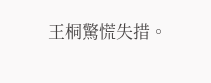王桐驚慌失措。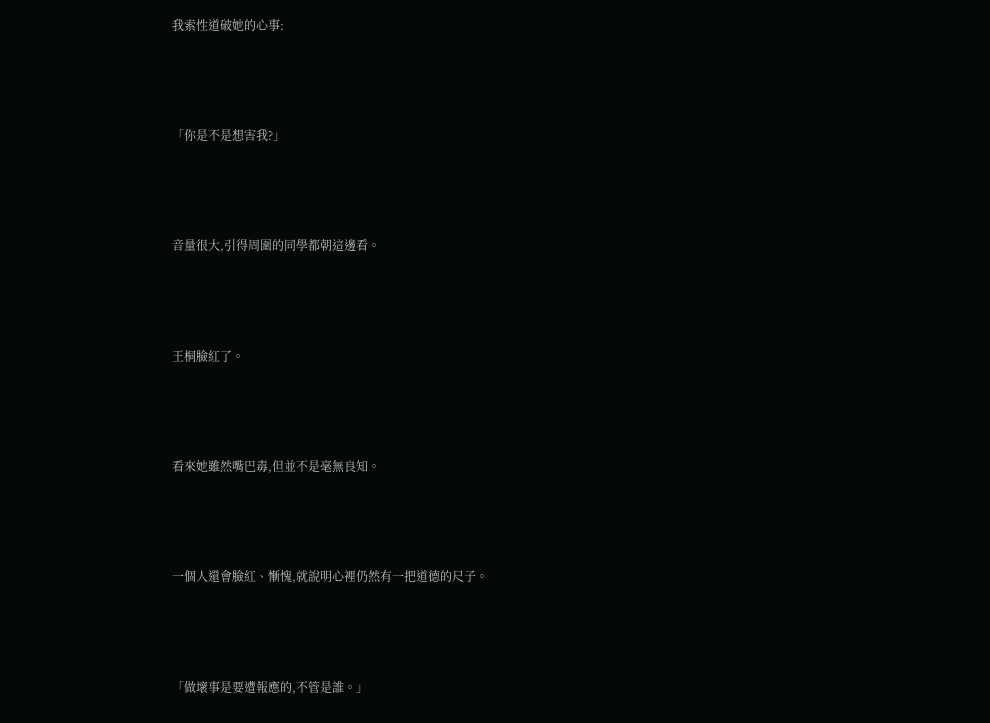我索性道破她的心事:





「你是不是想害我?」





音量很大,引得周圍的同學都朝這邊看。





王桐臉紅了。





看來她雖然嘴巴毒,但並不是毫無良知。





一個人還會臉紅、慚愧,就說明心裡仍然有一把道德的尺子。





「做壞事是要遭報應的,不管是誰。」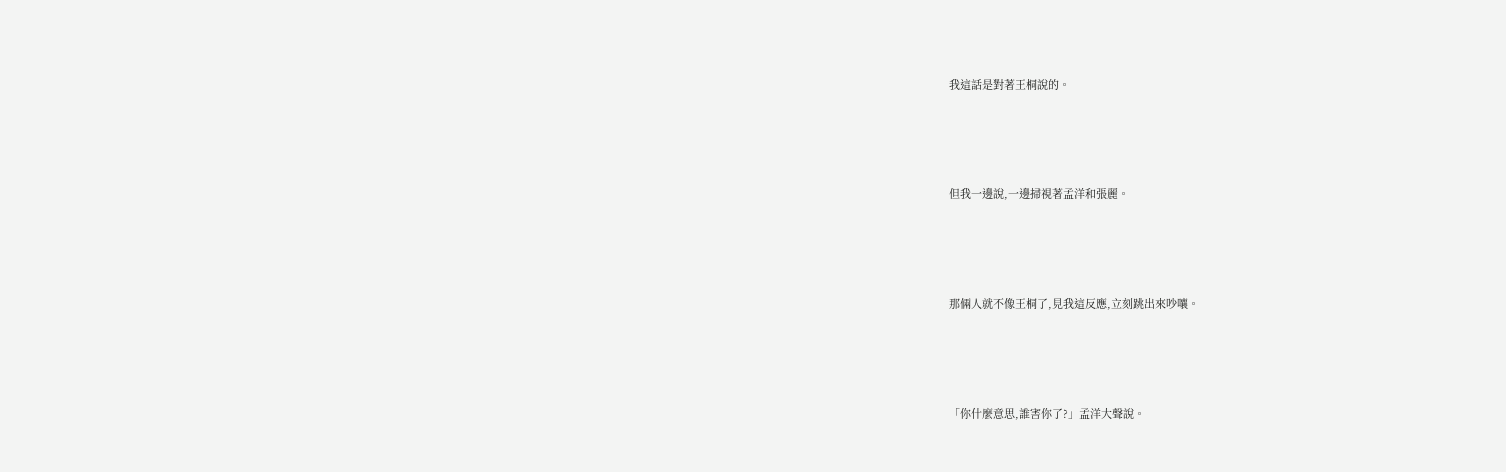我這話是對著王桐說的。





但我一邊說,一邊掃視著孟洋和張麗。





那倆人就不像王桐了,見我這反應,立刻跳出來吵嚷。





「你什麼意思,誰害你了?」孟洋大聲說。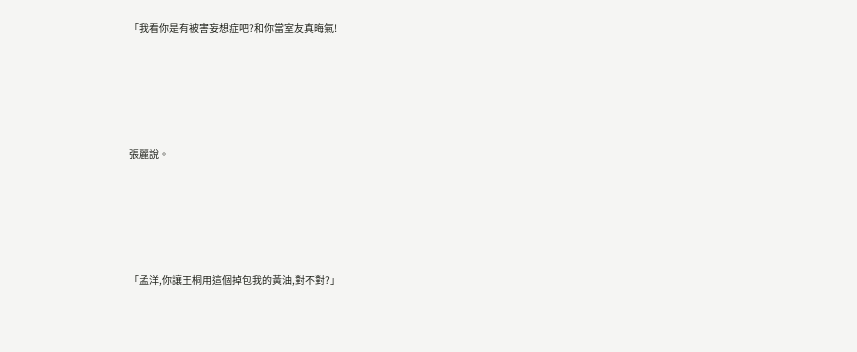「我看你是有被害妄想症吧?和你當室友真晦氣!





張麗說。





「孟洋,你讓王桐用這個掉包我的黃油,對不對?」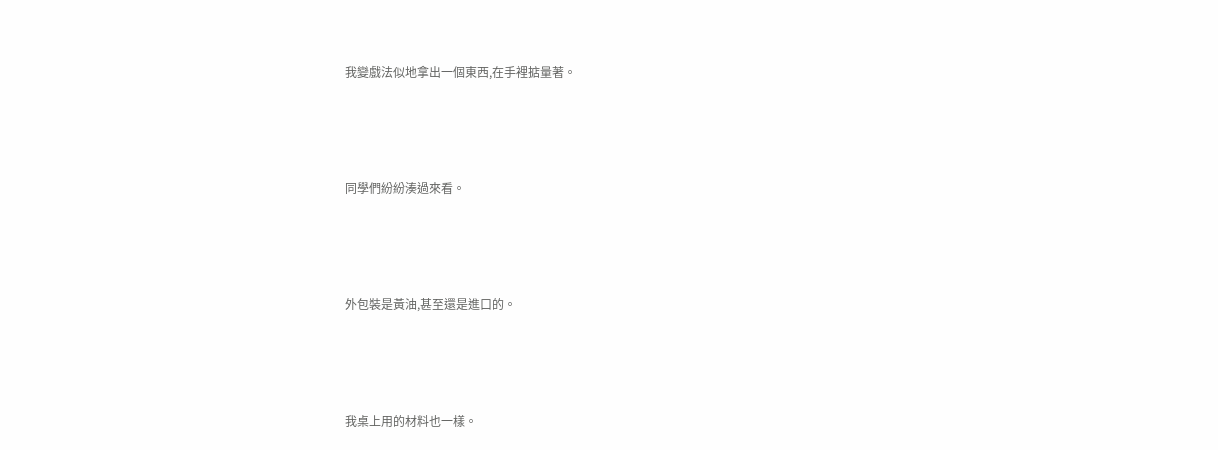我變戲法似地拿出一個東西,在手裡掂量著。





同學們紛紛湊過來看。





外包裝是黃油,甚至還是進口的。





我桌上用的材料也一樣。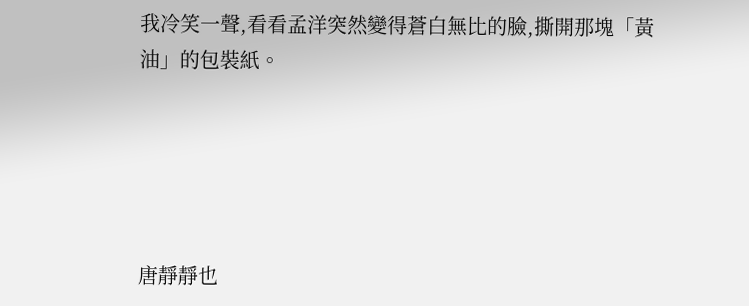我冷笑一聲,看看孟洋突然變得蒼白無比的臉,撕開那塊「黃油」的包裝紙。





唐靜靜也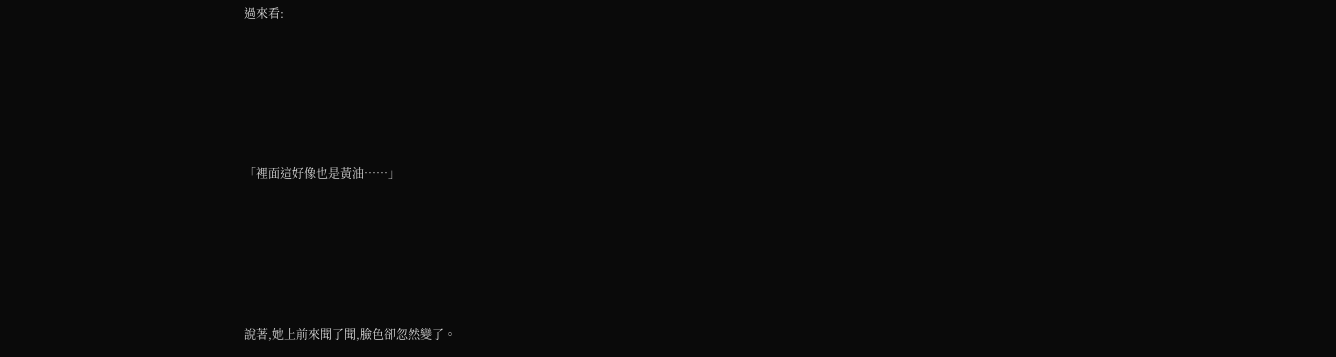過來看:





「裡面這好像也是黃油……」





說著,她上前來聞了聞,臉色卻忽然變了。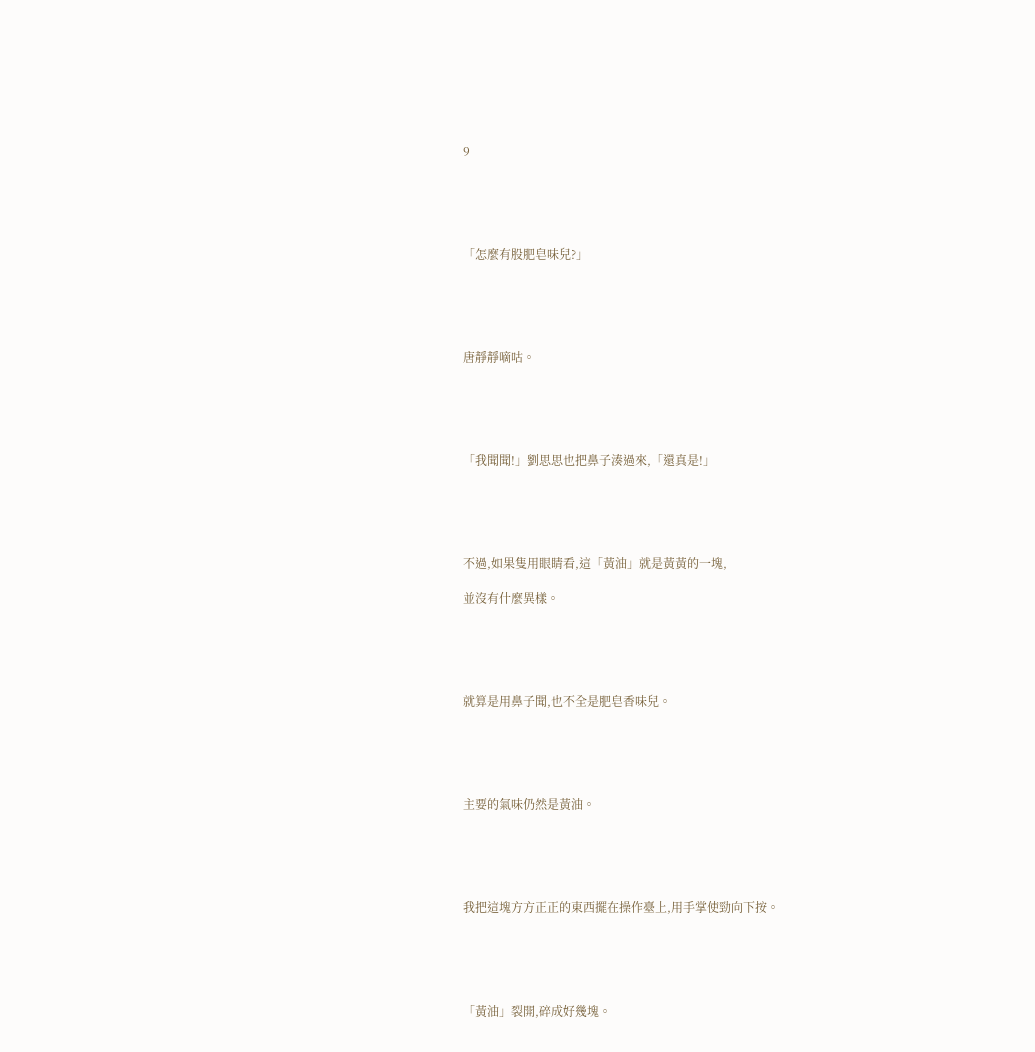9





「怎麼有股肥皂味兒?」





唐靜靜嘀咕。





「我聞聞!」劉思思也把鼻子湊過來,「還真是!」





不過,如果隻用眼睛看,這「黃油」就是黃黃的一塊,

並沒有什麼異樣。





就算是用鼻子聞,也不全是肥皂香味兒。





主要的氣味仍然是黃油。





我把這塊方方正正的東西擺在操作臺上,用手掌使勁向下按。





「黃油」裂開,碎成好幾塊。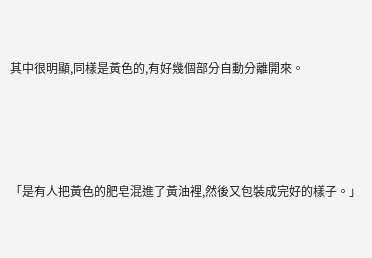其中很明顯,同樣是黃色的,有好幾個部分自動分離開來。





「是有人把黃色的肥皂混進了黃油裡,然後又包裝成完好的樣子。」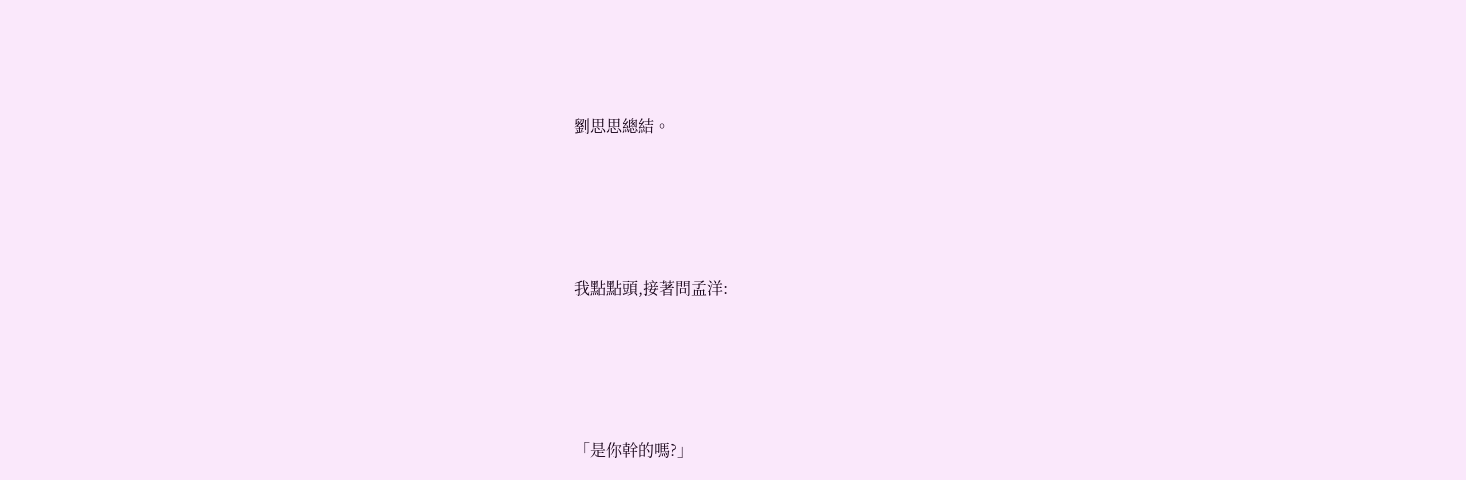劉思思總結。





我點點頭,接著問孟洋:





「是你幹的嗎?」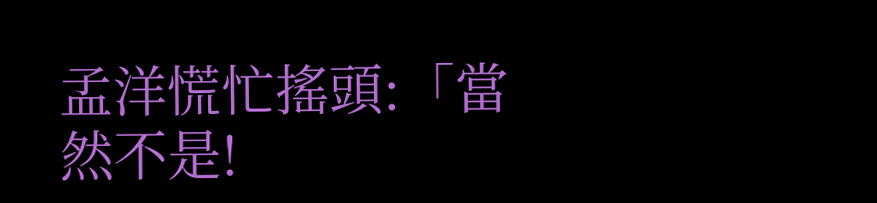孟洋慌忙搖頭:「當然不是!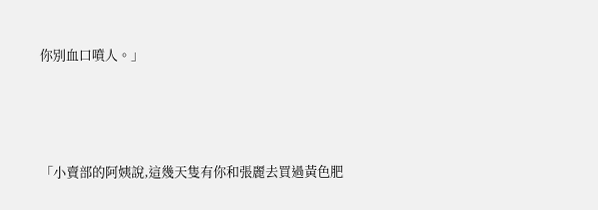你別血口噴人。」





「小賣部的阿姨說,這幾天隻有你和張麗去買過黃色肥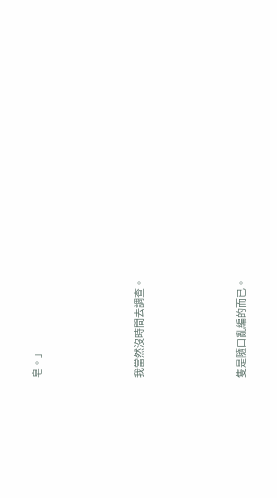皂。」





我當然沒時間去調查。





隻是隨口亂編的而已。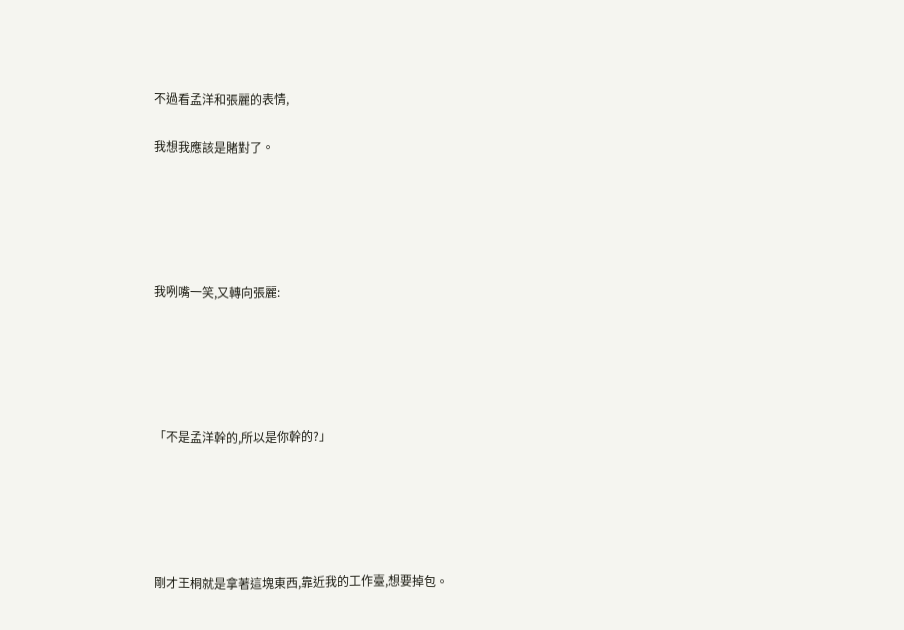不過看孟洋和張麗的表情,

我想我應該是賭對了。





我咧嘴一笑,又轉向張麗:





「不是孟洋幹的,所以是你幹的?」





剛才王桐就是拿著這塊東西,靠近我的工作臺,想要掉包。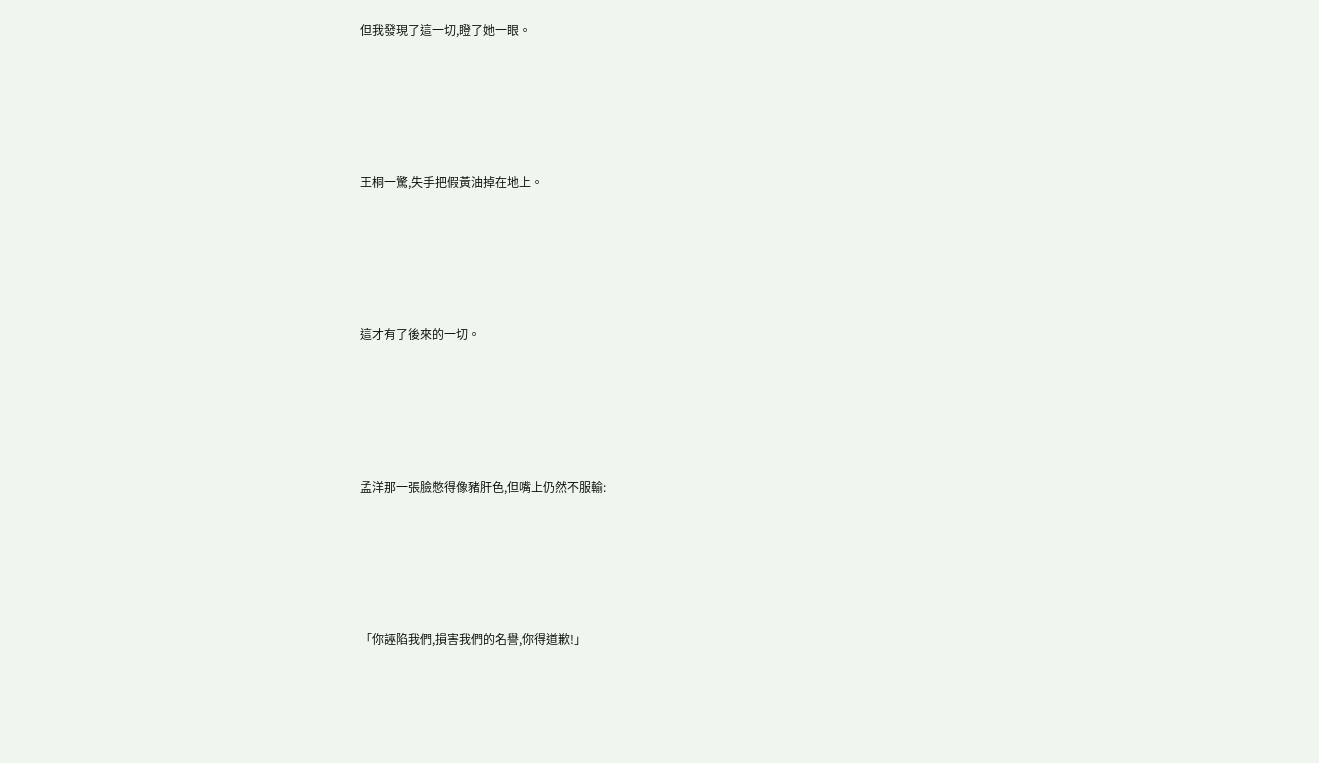但我發現了這一切,瞪了她一眼。





王桐一驚,失手把假黃油掉在地上。





這才有了後來的一切。





孟洋那一張臉憋得像豬肝色,但嘴上仍然不服輸:





「你誣陷我們,損害我們的名譽,你得道歉!」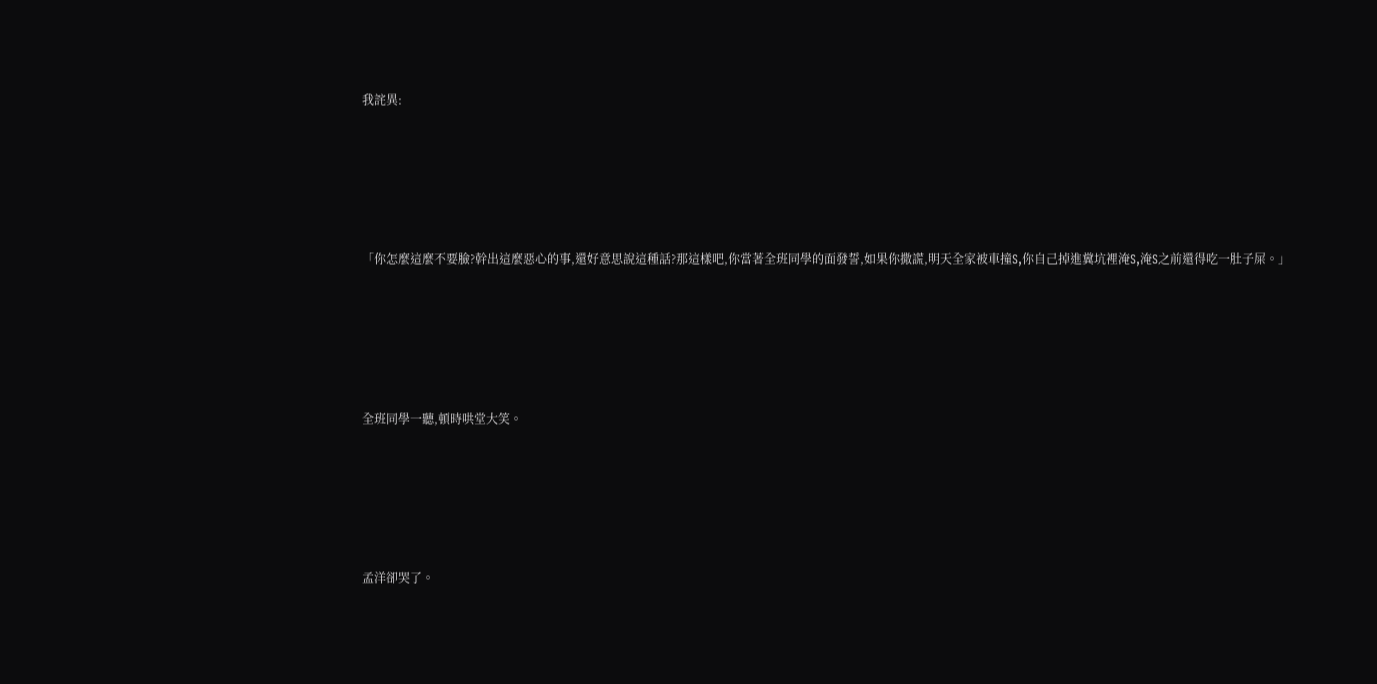我詫異:





「你怎麼這麼不要臉?幹出這麼惡心的事,還好意思說這種話?那這樣吧,你當著全班同學的面發誓,如果你撒謊,明天全家被車撞S,你自己掉進糞坑裡淹S,淹S之前還得吃一肚子屎。」





全班同學一聽,頓時哄堂大笑。





孟洋卻哭了。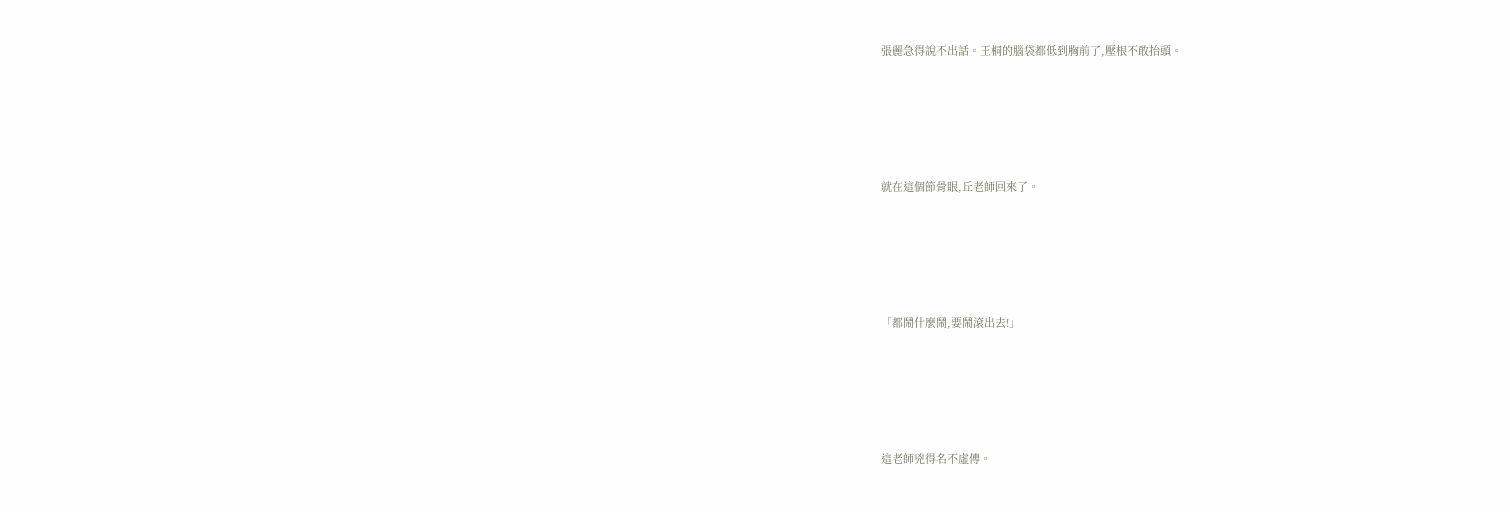張麗急得說不出話。王桐的腦袋都低到胸前了,壓根不敢抬頭。





就在這個節骨眼,丘老師回來了。





「都鬧什麼鬧,要鬧滾出去!」





這老師兇得名不虛傳。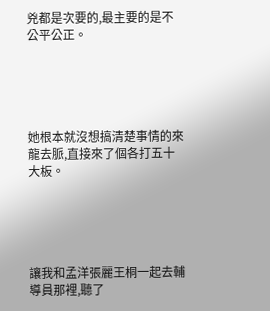兇都是次要的,最主要的是不公平公正。





她根本就沒想搞清楚事情的來龍去脈,直接來了個各打五十大板。





讓我和孟洋張麗王桐一起去輔導員那裡,聽了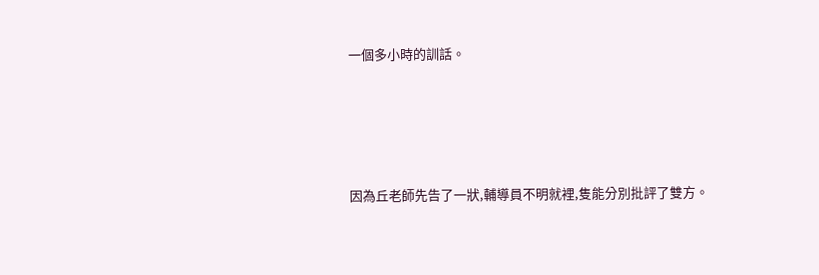一個多小時的訓話。





因為丘老師先告了一狀,輔導員不明就裡,隻能分別批評了雙方。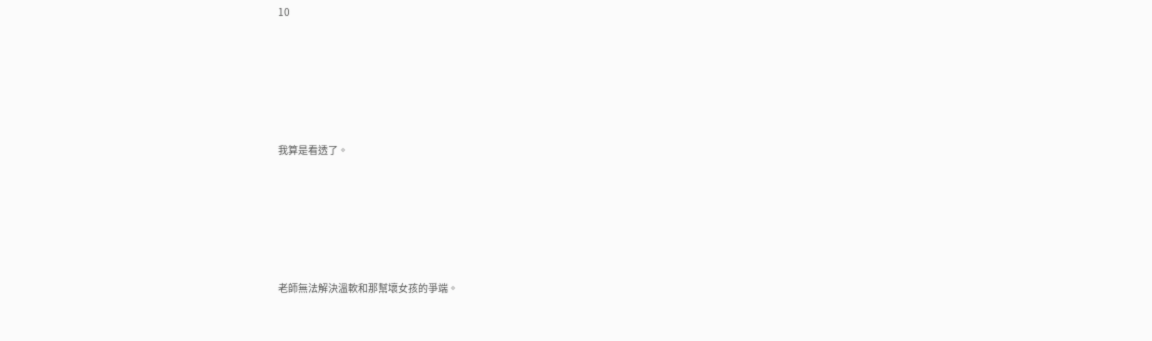10





我算是看透了。





老師無法解決溫軟和那幫壞女孩的爭端。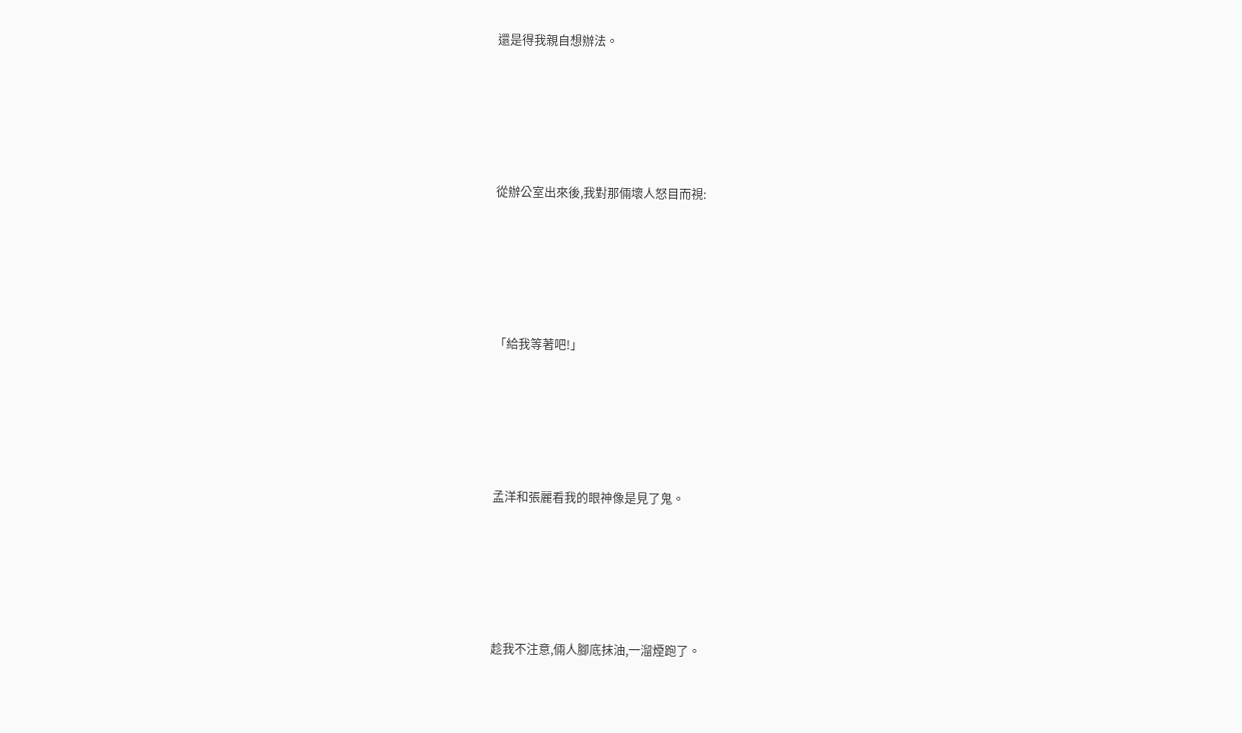還是得我親自想辦法。





從辦公室出來後,我對那倆壞人怒目而視:





「給我等著吧!」





孟洋和張麗看我的眼神像是見了鬼。





趁我不注意,倆人腳底抹油,一溜煙跑了。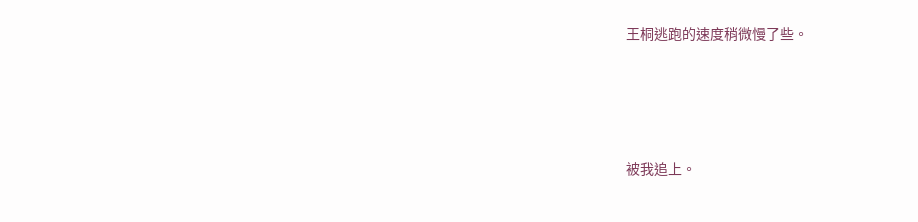王桐逃跑的速度稍微慢了些。





被我追上。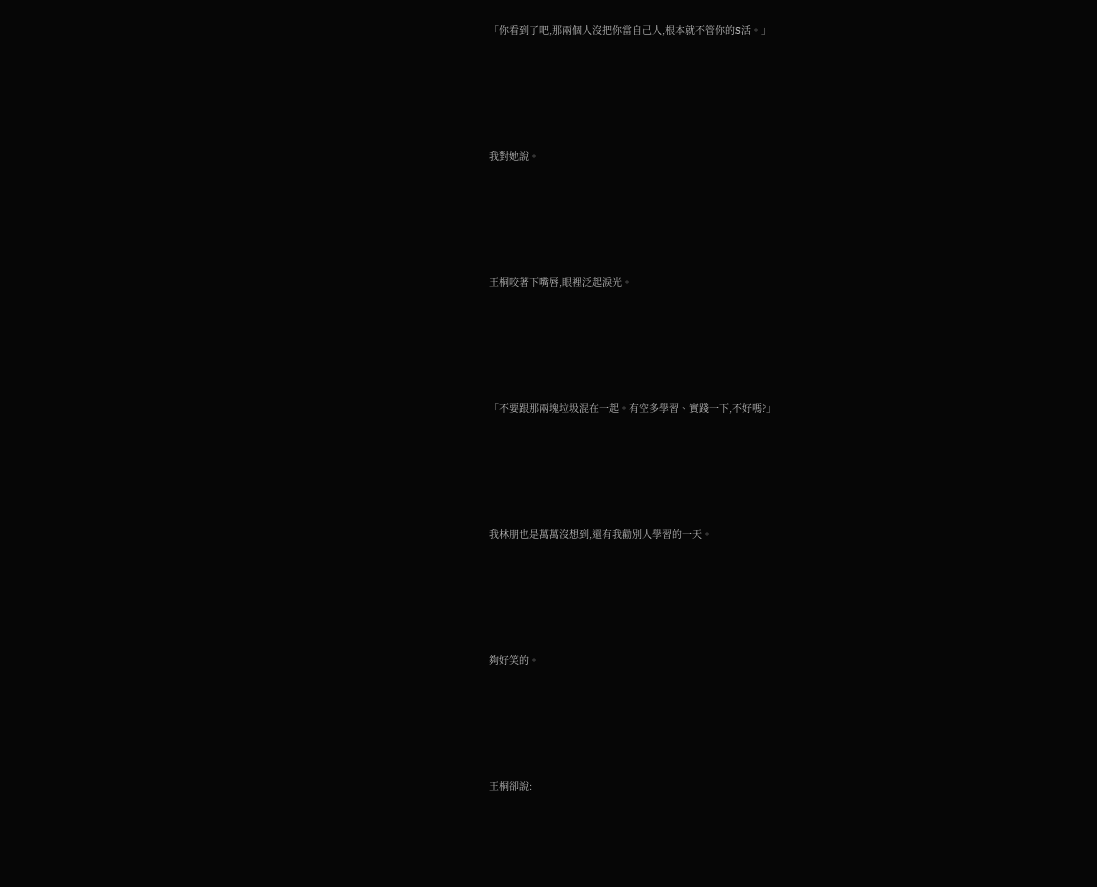「你看到了吧,那兩個人沒把你當自己人,根本就不管你的S活。」





我對她說。





王桐咬著下嘴唇,眼裡泛起淚光。





「不要跟那兩塊垃圾混在一起。有空多學習、實踐一下,不好嗎?」





我林朋也是萬萬沒想到,還有我勸別人學習的一天。





夠好笑的。





王桐卻說: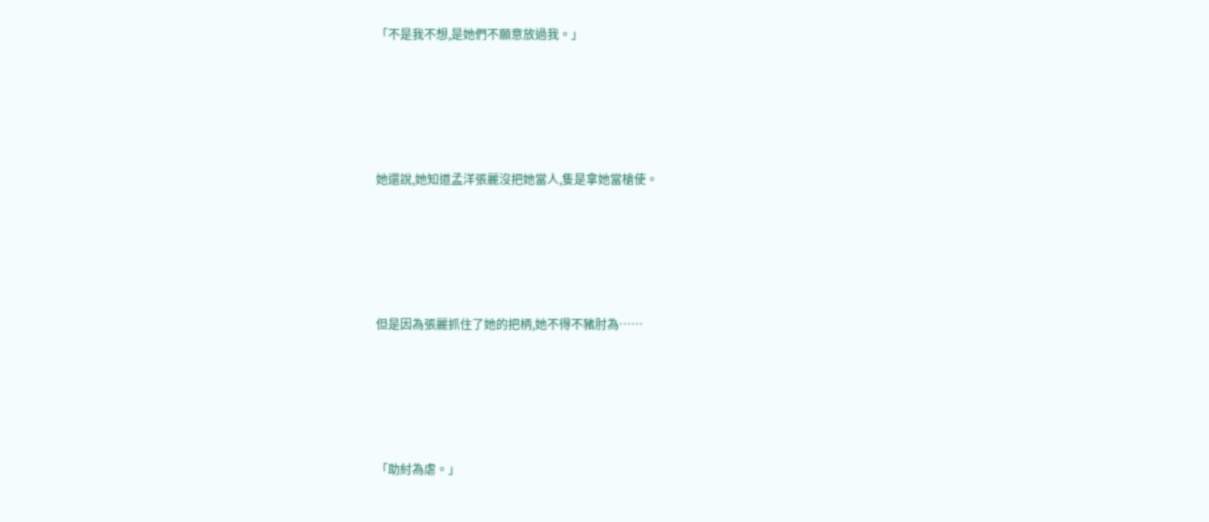「不是我不想,是她們不願意放過我。」





她還說,她知道孟洋張麗沒把她當人,隻是拿她當槍使。





但是因為張麗抓住了她的把柄,她不得不豬肘為……





「助紂為虐。」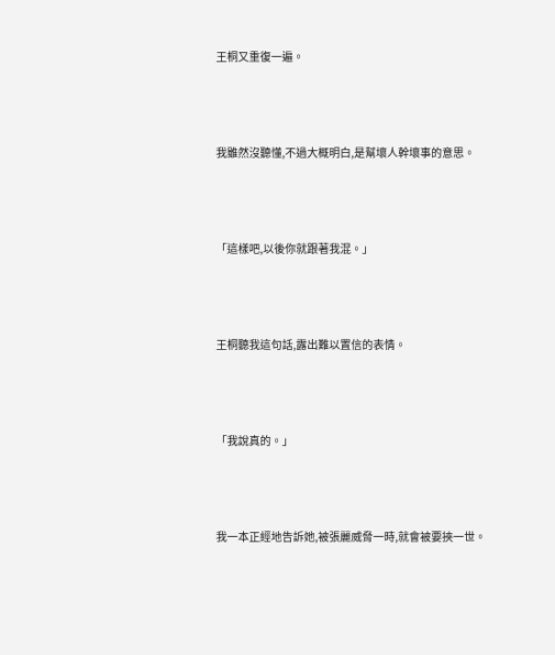王桐又重復一遍。





我雖然沒聽懂,不過大概明白,是幫壞人幹壞事的意思。





「這樣吧,以後你就跟著我混。」





王桐聽我這句話,露出難以置信的表情。





「我說真的。」





我一本正經地告訴她,被張麗威脅一時,就會被要挾一世。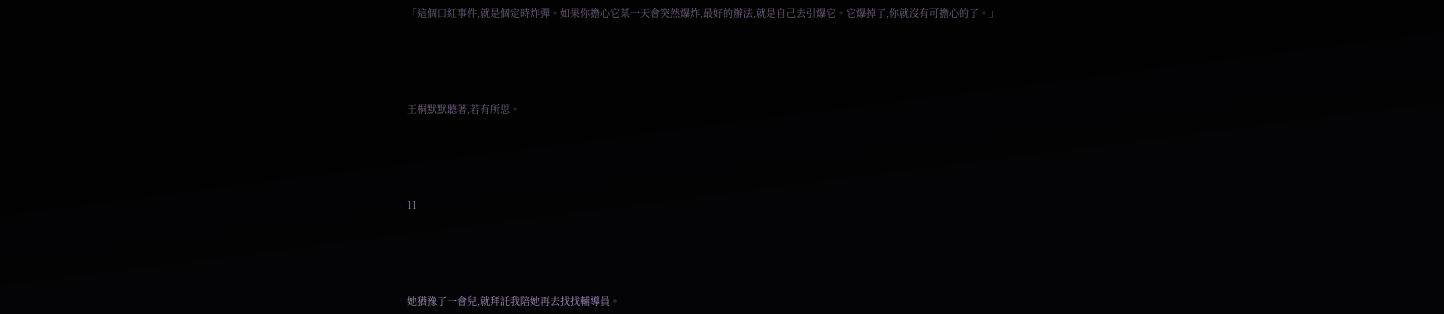「這個口紅事件,就是個定時炸彈。如果你擔心它某一天會突然爆炸,最好的辦法,就是自己去引爆它。它爆掉了,你就沒有可擔心的了。」





王桐默默聽著,若有所思。





11





她猶豫了一會兒,就拜託我陪她再去找找輔導員。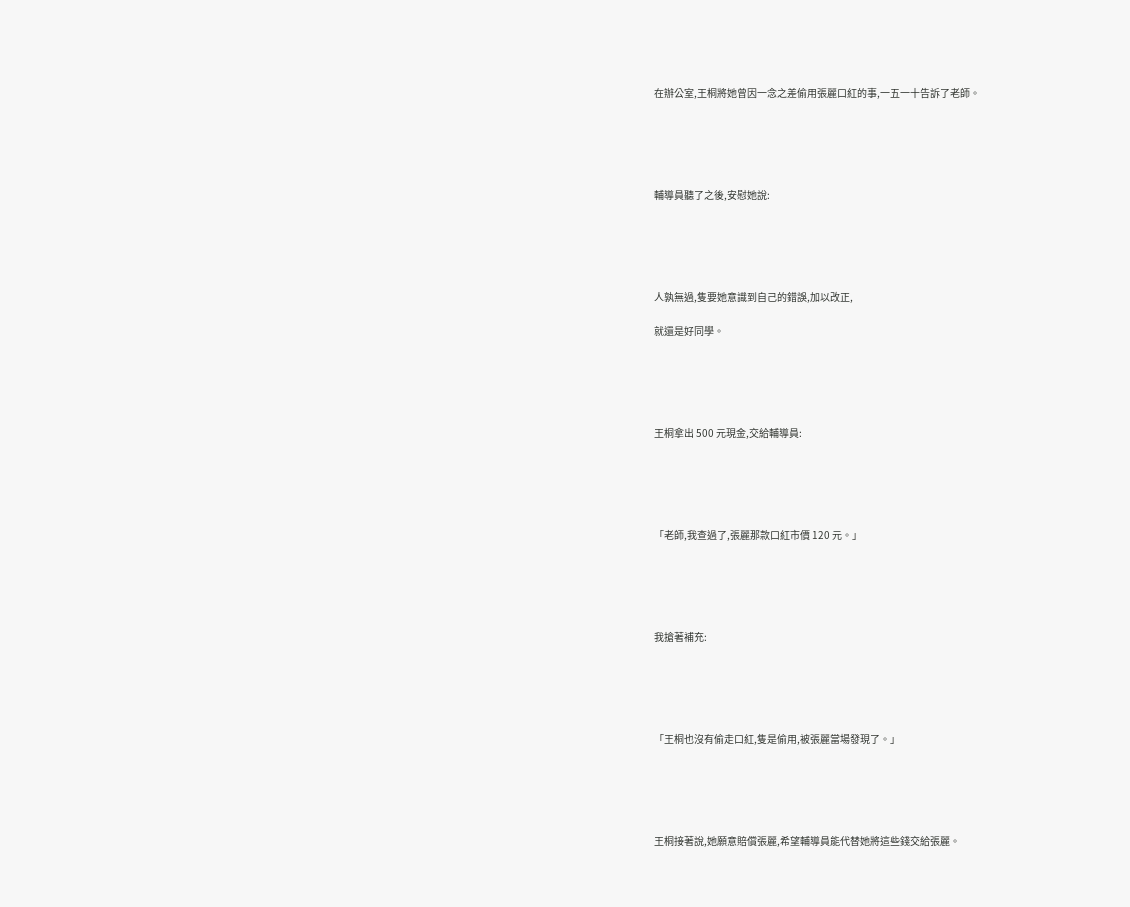在辦公室,王桐將她曾因一念之差偷用張麗口紅的事,一五一十告訴了老師。





輔導員聽了之後,安慰她說:





人孰無過,隻要她意識到自己的錯誤,加以改正,

就還是好同學。





王桐拿出 500 元現金,交給輔導員:





「老師,我查過了,張麗那款口紅市價 120 元。」





我搶著補充:





「王桐也沒有偷走口紅,隻是偷用,被張麗當場發現了。」





王桐接著說,她願意賠償張麗,希望輔導員能代替她將這些錢交給張麗。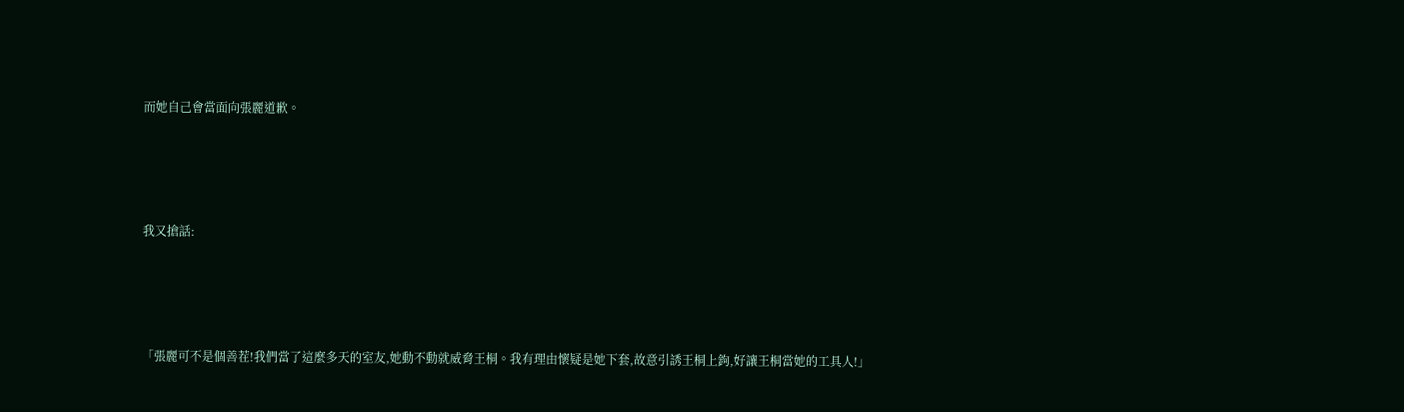而她自己會當面向張麗道歉。





我又搶話:





「張麗可不是個善茬!我們當了這麼多天的室友,她動不動就威脅王桐。我有理由懷疑是她下套,故意引誘王桐上鉤,好讓王桐當她的工具人!」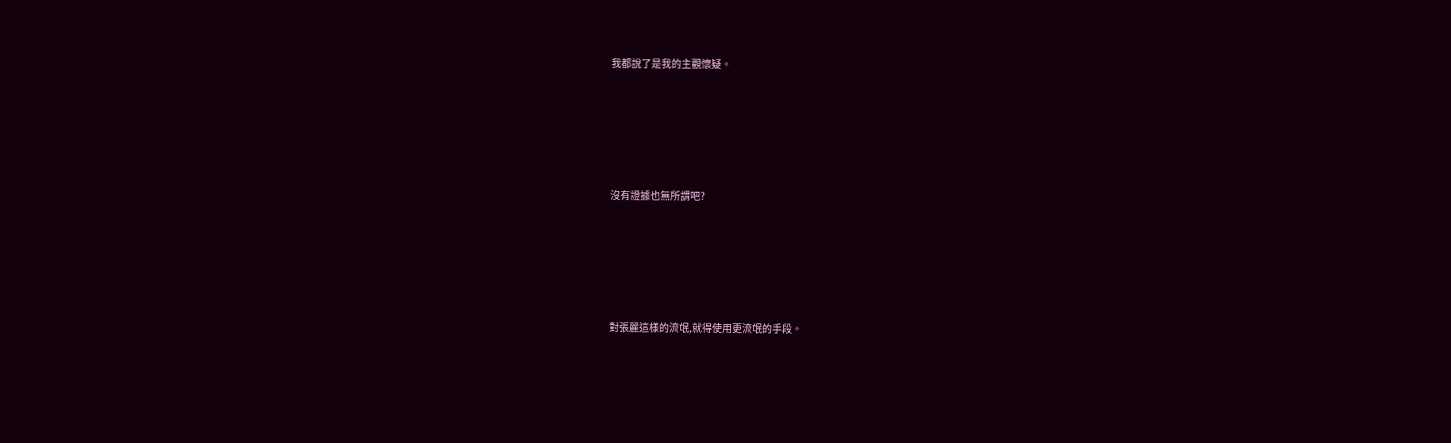我都說了是我的主觀懷疑。





沒有證據也無所謂吧?





對張麗這樣的流氓,就得使用更流氓的手段。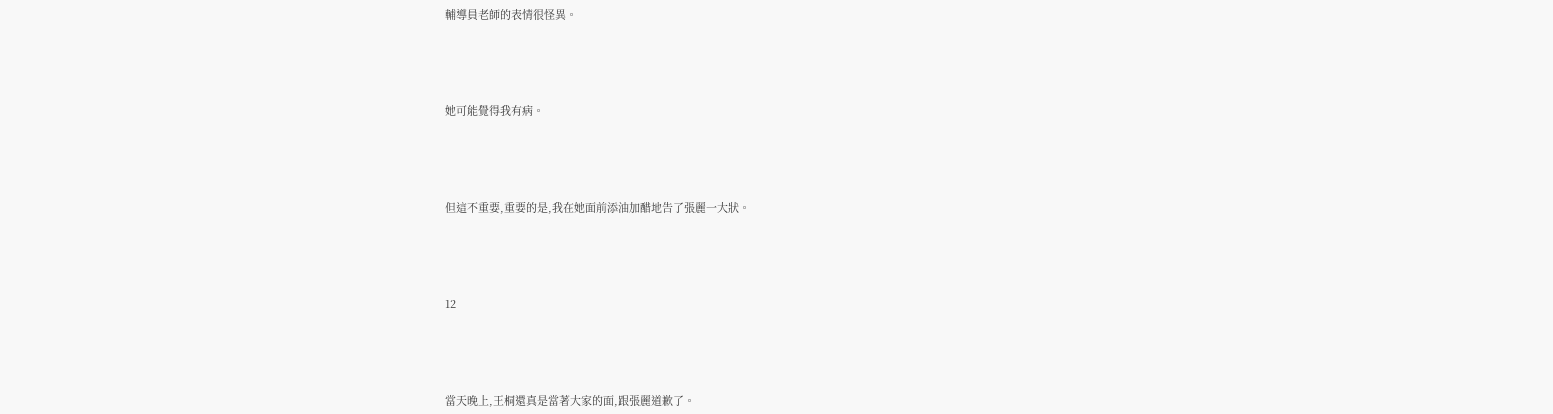輔導員老師的表情很怪異。





她可能覺得我有病。





但這不重要,重要的是,我在她面前添油加醋地告了張麗一大狀。





12





當天晚上,王桐還真是當著大家的面,跟張麗道歉了。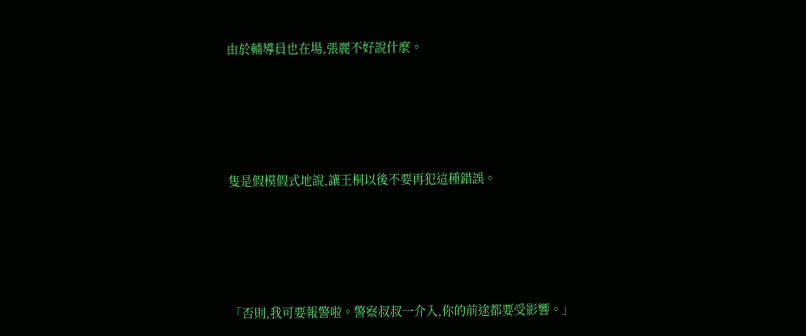由於輔導員也在場,張麗不好說什麼。





隻是假模假式地說,讓王桐以後不要再犯這種錯誤。





「否則,我可要報警啦。警察叔叔一介入,你的前途都要受影響。」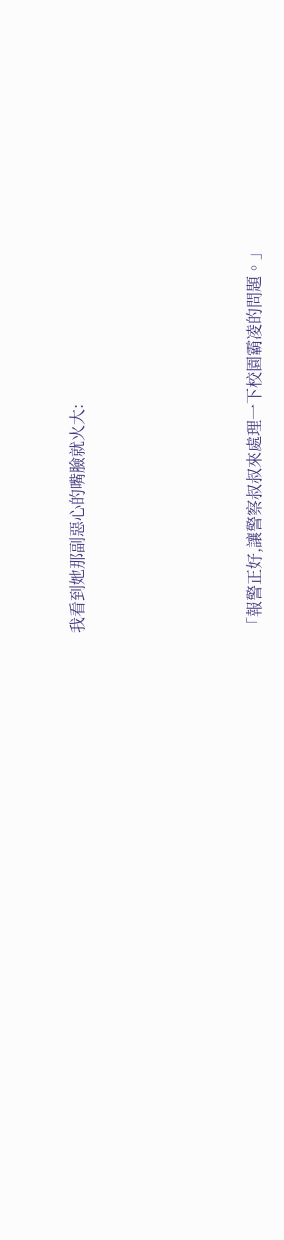我看到她那副惡心的嘴臉就火大:





「報警正好,讓警察叔叔來處理一下校園霸凌的問題。」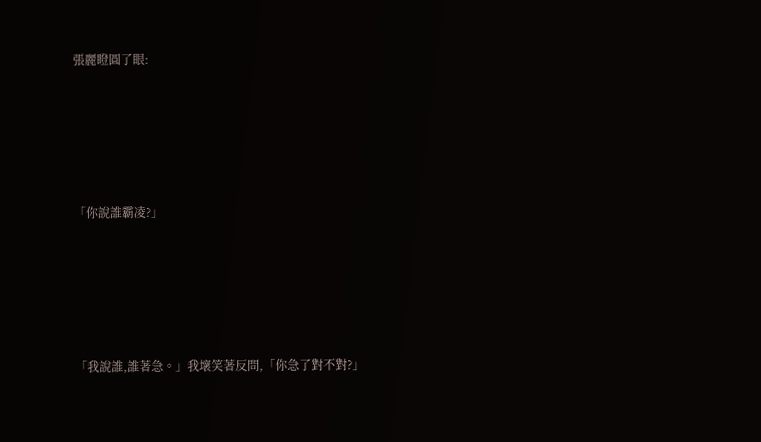張麗瞪圓了眼:





「你說誰霸凌?」





「我說誰,誰著急。」我壞笑著反問,「你急了對不對?」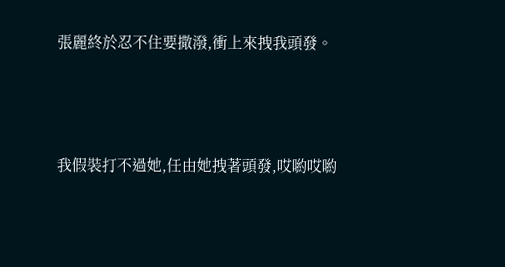張麗終於忍不住要撒潑,衝上來拽我頭發。





我假裝打不過她,任由她拽著頭發,哎喲哎喲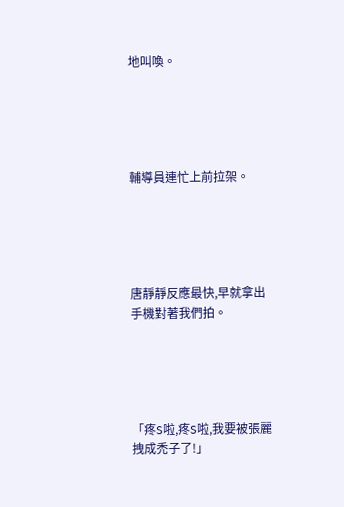地叫喚。





輔導員連忙上前拉架。





唐靜靜反應最快,早就拿出手機對著我們拍。





「疼S啦,疼S啦,我要被張麗拽成禿子了!」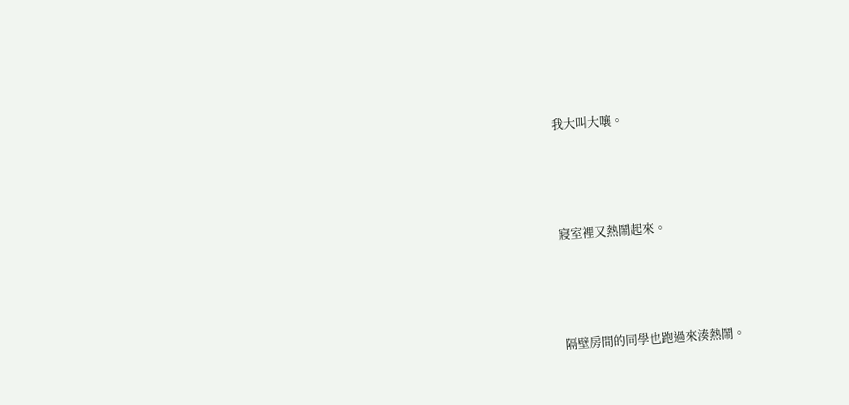我大叫大嚷。





寢室裡又熱鬧起來。





隔壁房間的同學也跑過來湊熱鬧。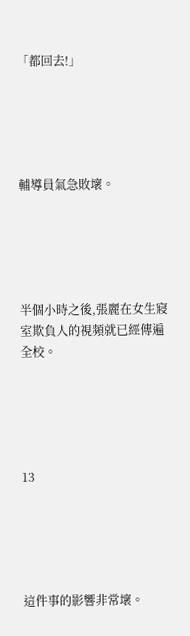「都回去!」





輔導員氣急敗壞。





半個小時之後,張麗在女生寢室欺負人的視頻就已經傳遍全校。





13





這件事的影響非常壞。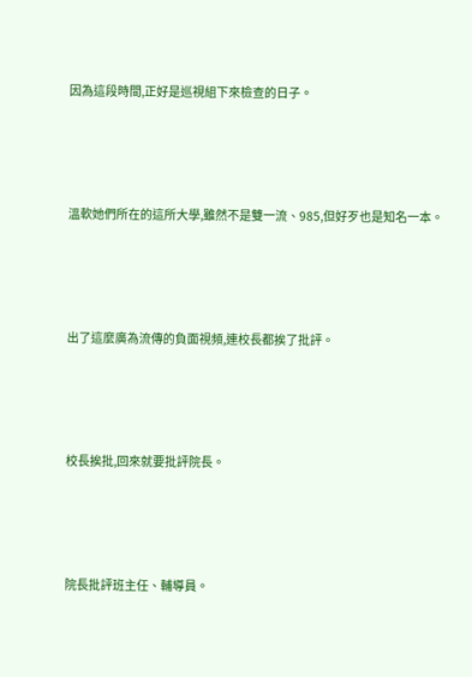因為這段時間,正好是巡視組下來檢查的日子。





溫軟她們所在的這所大學,雖然不是雙一流、985,但好歹也是知名一本。





出了這麼廣為流傳的負面視頻,連校長都挨了批評。





校長挨批,回來就要批評院長。





院長批評班主任、輔導員。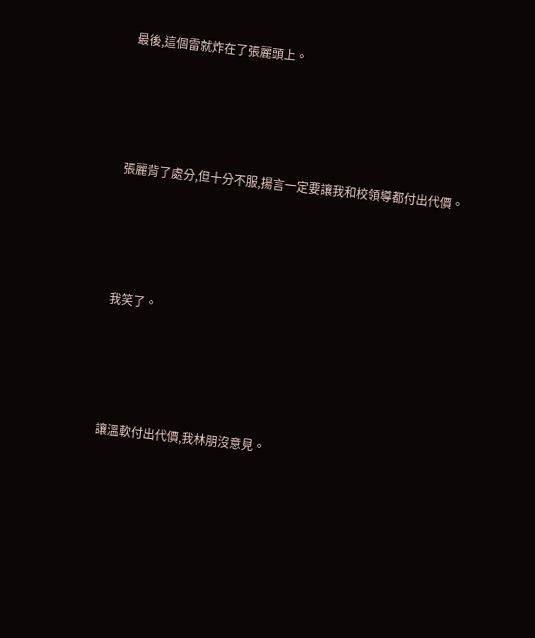最後,這個雷就炸在了張麗頭上。





張麗背了處分,但十分不服,揚言一定要讓我和校領導都付出代價。





我笑了。





讓溫軟付出代價,我林朋沒意見。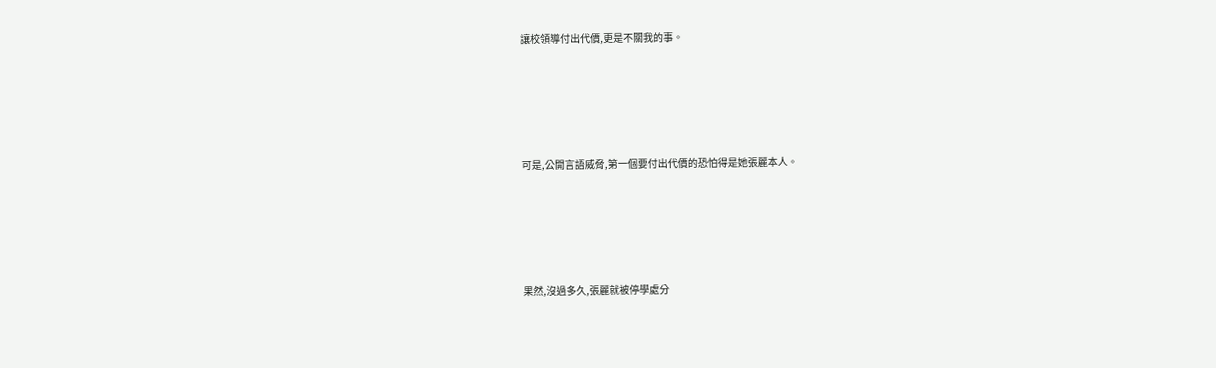讓校領導付出代價,更是不關我的事。





可是,公開言語威脅,第一個要付出代價的恐怕得是她張麗本人。





果然,沒過多久,張麗就被停學處分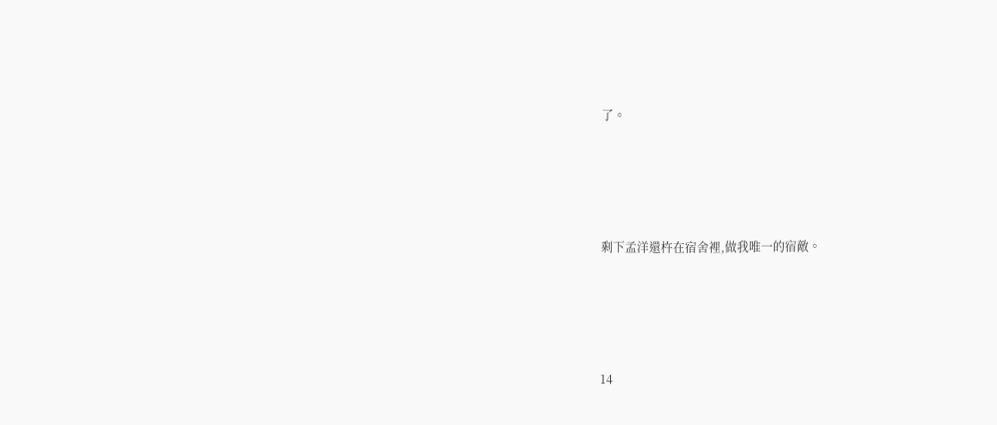了。





剩下孟洋還杵在宿舍裡,做我唯一的宿敵。





14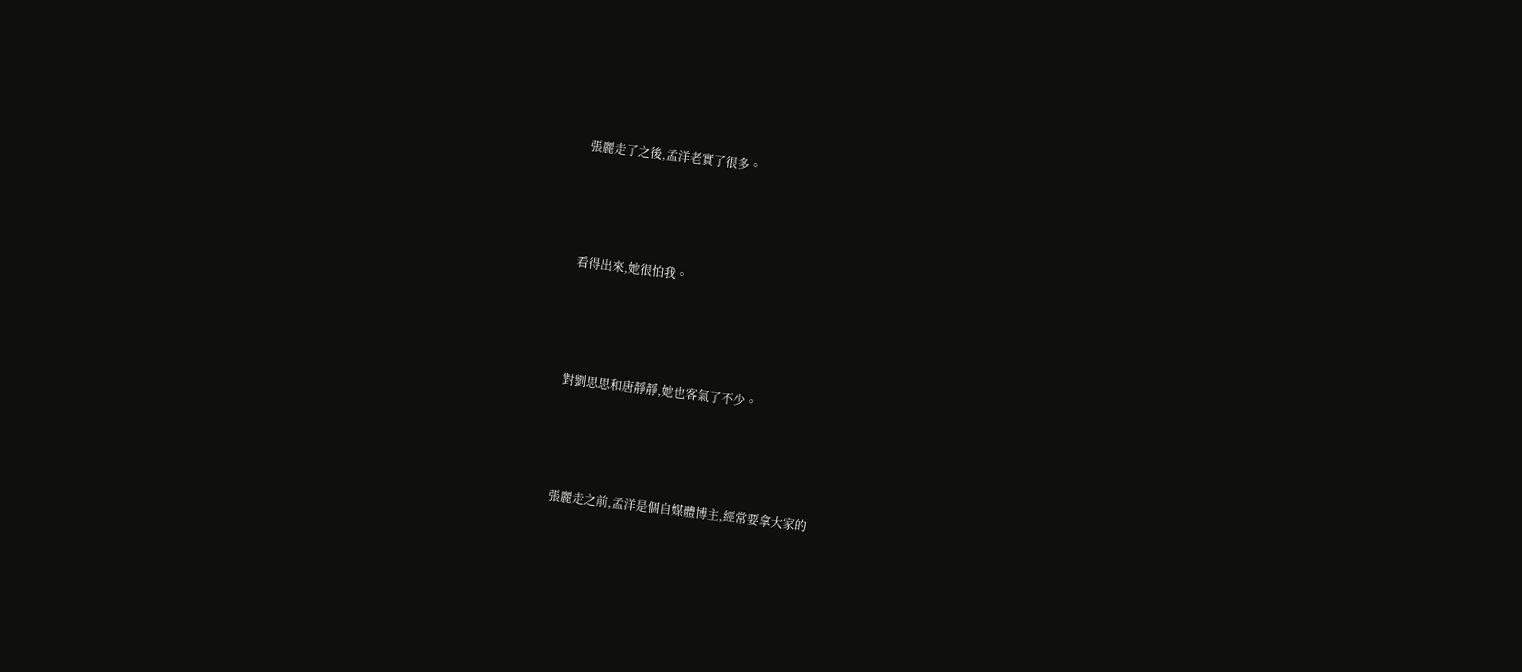張麗走了之後,孟洋老實了很多。





看得出來,她很怕我。





對劉思思和唐靜靜,她也客氣了不少。





張麗走之前,孟洋是個自媒體博主,經常要拿大家的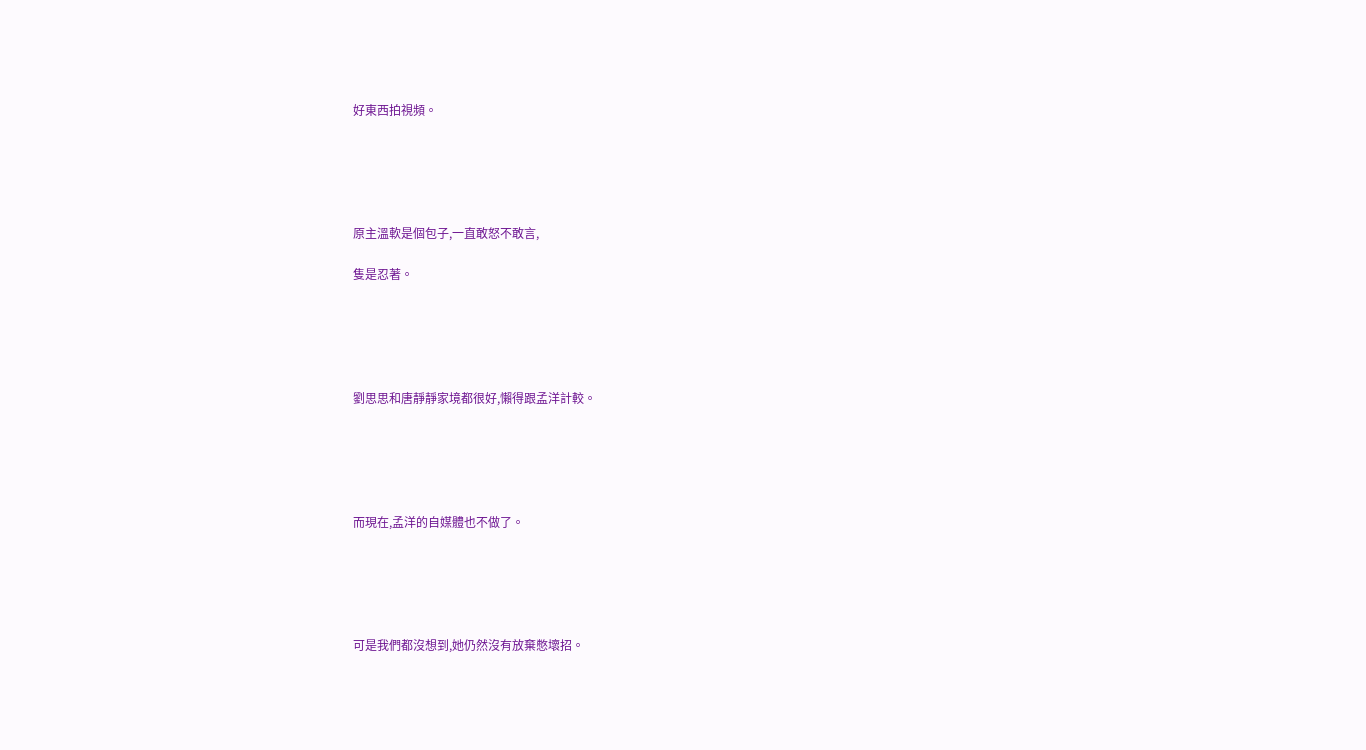好東西拍視頻。





原主溫軟是個包子,一直敢怒不敢言,

隻是忍著。





劉思思和唐靜靜家境都很好,懶得跟孟洋計較。





而現在,孟洋的自媒體也不做了。





可是我們都沒想到,她仍然沒有放棄憋壞招。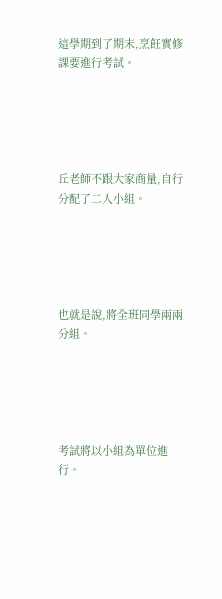這學期到了期末,烹飪實修課要進行考試。





丘老師不跟大家商量,自行分配了二人小組。





也就是說,將全班同學兩兩分組。





考試將以小組為單位進行。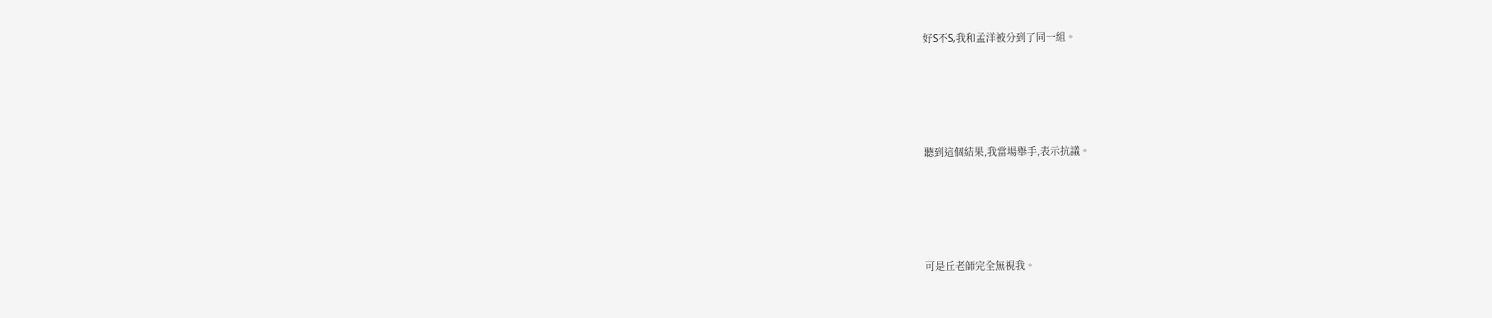好S不S,我和孟洋被分到了同一組。





聽到這個結果,我當場舉手,表示抗議。





可是丘老師完全無視我。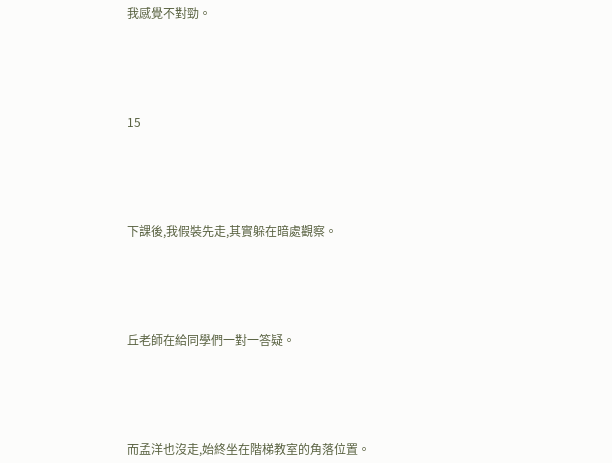我感覺不對勁。





15





下課後,我假裝先走,其實躲在暗處觀察。





丘老師在給同學們一對一答疑。





而孟洋也沒走,始終坐在階梯教室的角落位置。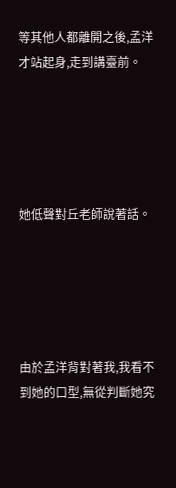等其他人都離開之後,孟洋才站起身,走到講臺前。





她低聲對丘老師說著話。





由於孟洋背對著我,我看不到她的口型,無從判斷她究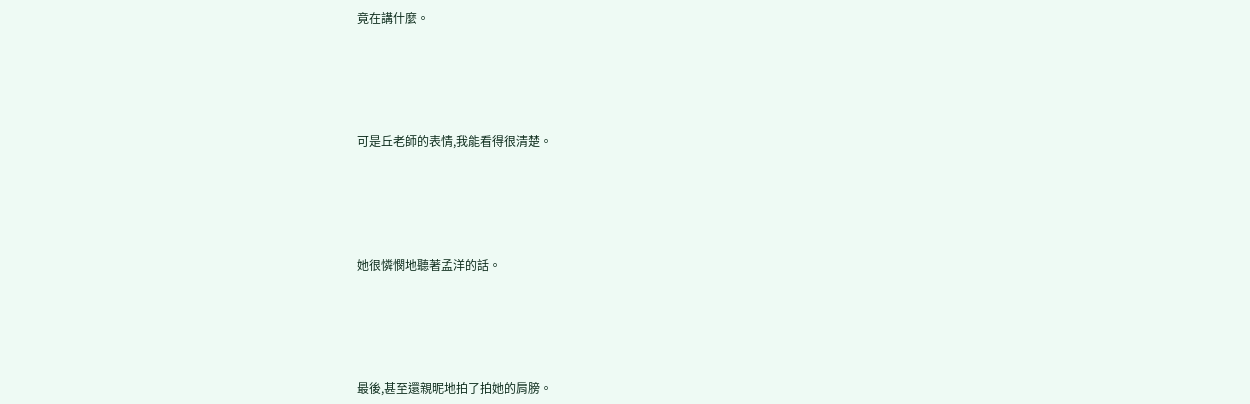竟在講什麼。





可是丘老師的表情,我能看得很清楚。





她很憐憫地聽著孟洋的話。





最後,甚至還親昵地拍了拍她的肩膀。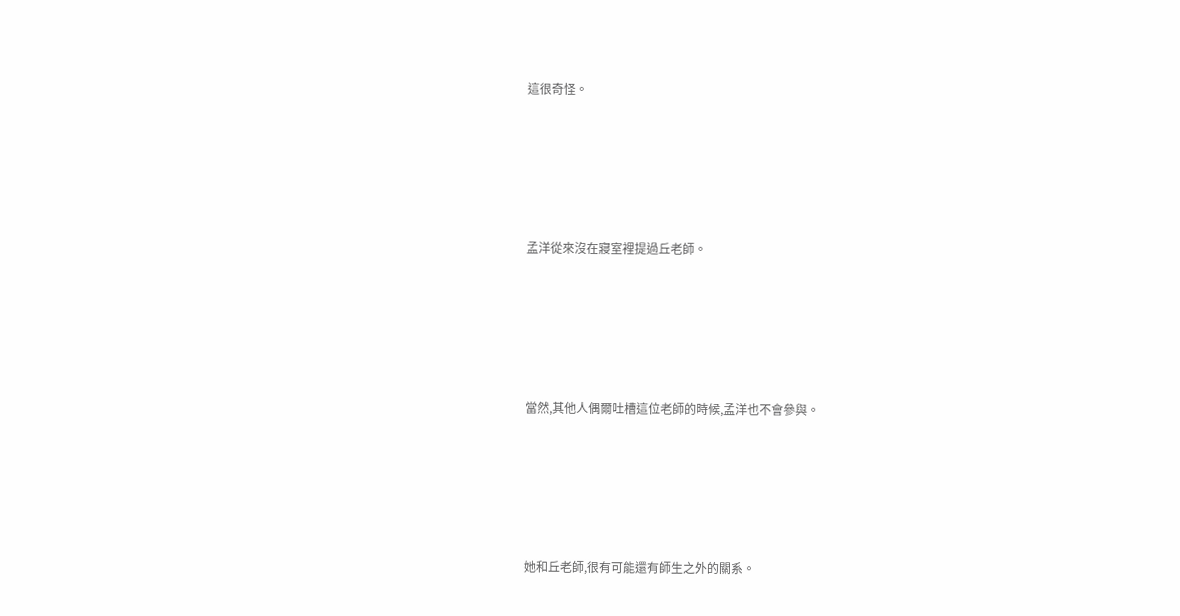這很奇怪。





孟洋從來沒在寢室裡提過丘老師。





當然,其他人偶爾吐槽這位老師的時候,孟洋也不會參與。





她和丘老師,很有可能還有師生之外的關系。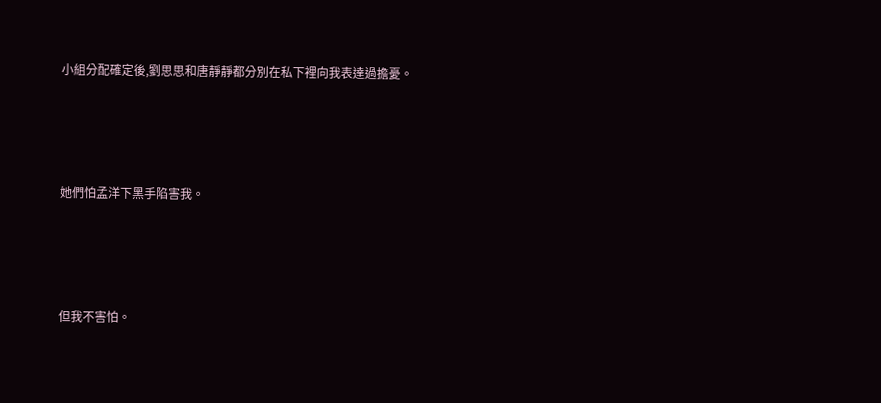小組分配確定後,劉思思和唐靜靜都分別在私下裡向我表達過擔憂。





她們怕孟洋下黑手陷害我。





但我不害怕。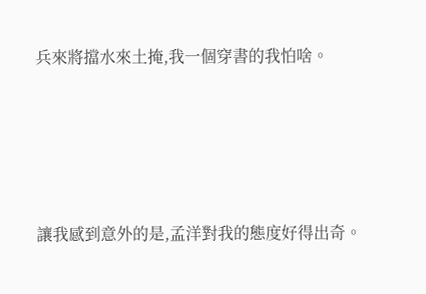兵來將擋水來土掩,我一個穿書的我怕啥。





讓我感到意外的是,孟洋對我的態度好得出奇。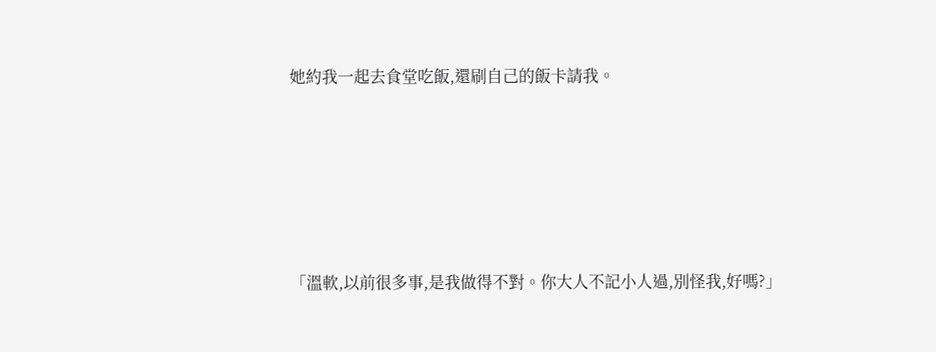她約我一起去食堂吃飯,還刷自己的飯卡請我。





「溫軟,以前很多事,是我做得不對。你大人不記小人過,別怪我,好嗎?」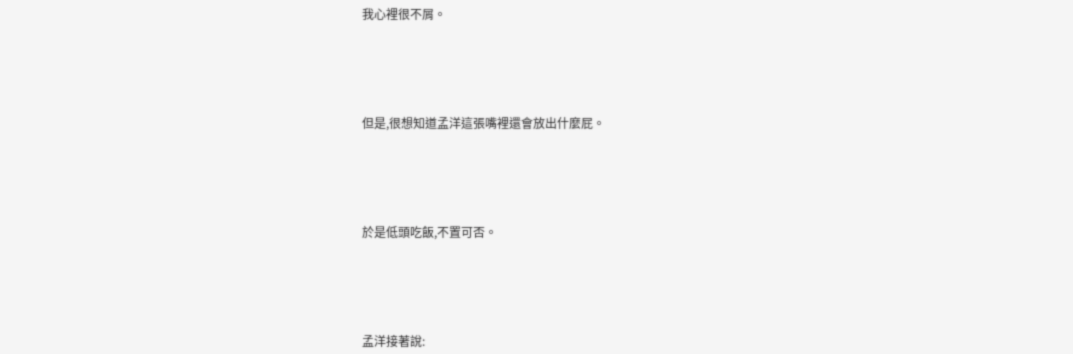我心裡很不屑。





但是,很想知道孟洋這張嘴裡還會放出什麼屁。





於是低頭吃飯,不置可否。





孟洋接著說: